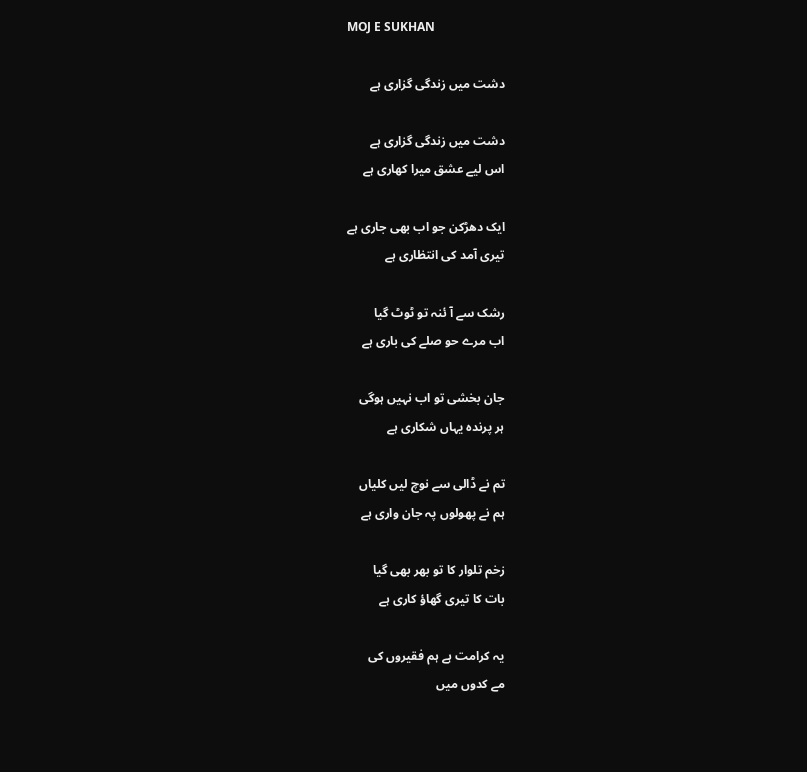MOJ E SUKHAN

دشت میں زندگی گزاری ہے

دشت میں زندگی گزاری ہے
اس لیے عشق میرا کھاری ہے

ایک دھڑکن جو اب بھی جاری ہے
تیری آمد کی انتظاری ہے

رشک سے آ ئنہ تو ٹوٹ گیا
اب مرے حو صلے کی باری ہے

جان بخشی تو اب نہیں ہوگی
ہر پرندہ یہاں شکاری ہے

تم نے ڈالی سے نوچ لیں کلیاں
ہم نے پھولوں پہ جان واری ہے

زخم تلوار کا تو بھر بھی گیا
بات کا تیری گھاؤ کاری ہے

یہ کرامت ہے ہم فقیروں کی
مے کدوں میں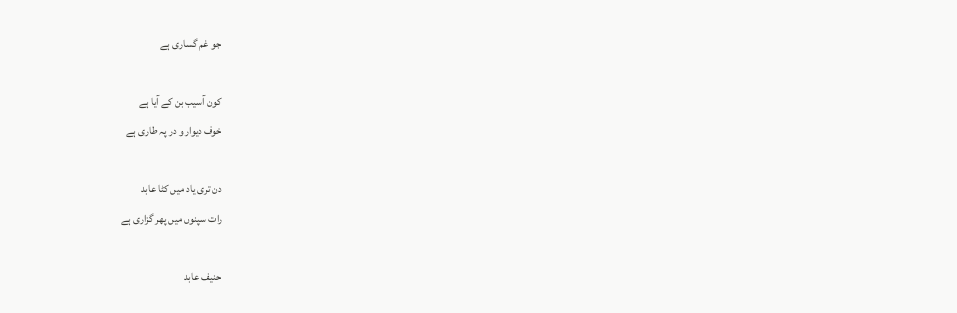جو غم گساری ہے

کون آسیب بن کے آیا ہے
خوف دیوار و در پہ طاری ہے

دن تری یاد میں کٹا عابد
رات سپنوں میں پھر گزاری ہے

حنیف عابد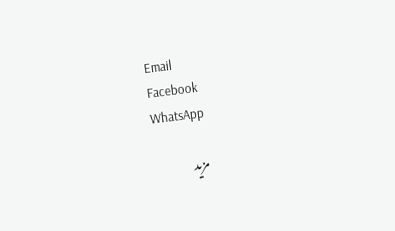Email
Facebook
WhatsApp

مزید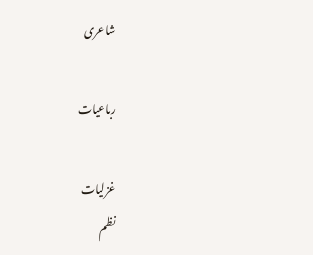شاعری

رباعیات

غزلیات
نظم